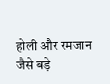होली और रमजान जैसे बड़े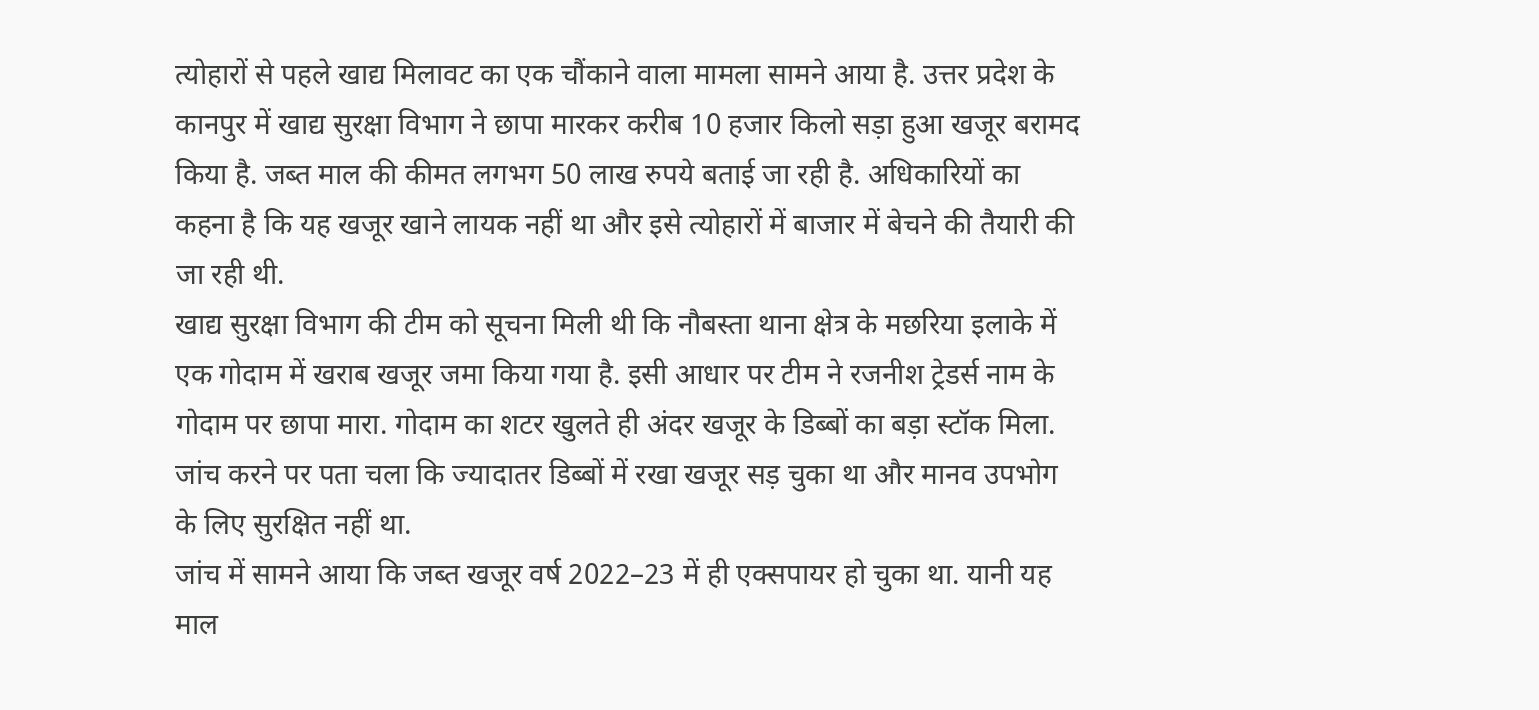त्योहारों से पहले खाद्य मिलावट का एक चौंकाने वाला मामला सामने आया है. उत्तर प्रदेश के कानपुर में खाद्य सुरक्षा विभाग ने छापा मारकर करीब 10 हजार किलो सड़ा हुआ खजूर बरामद किया है. जब्त माल की कीमत लगभग 50 लाख रुपये बताई जा रही है. अधिकारियों का कहना है कि यह खजूर खाने लायक नहीं था और इसे त्योहारों में बाजार में बेचने की तैयारी की जा रही थी.
खाद्य सुरक्षा विभाग की टीम को सूचना मिली थी कि नौबस्ता थाना क्षेत्र के मछरिया इलाके में एक गोदाम में खराब खजूर जमा किया गया है. इसी आधार पर टीम ने रजनीश ट्रेडर्स नाम के गोदाम पर छापा मारा. गोदाम का शटर खुलते ही अंदर खजूर के डिब्बों का बड़ा स्टॉक मिला. जांच करने पर पता चला कि ज्यादातर डिब्बों में रखा खजूर सड़ चुका था और मानव उपभोग के लिए सुरक्षित नहीं था.
जांच में सामने आया कि जब्त खजूर वर्ष 2022–23 में ही एक्सपायर हो चुका था. यानी यह माल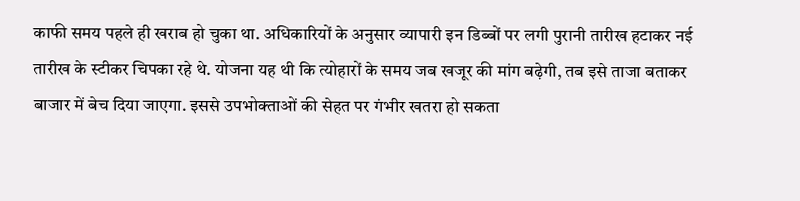काफी समय पहले ही खराब हो चुका था. अधिकारियों के अनुसार व्यापारी इन डिब्बों पर लगी पुरानी तारीख हटाकर नई तारीख के स्टीकर चिपका रहे थे. योजना यह थी कि त्योहारों के समय जब खजूर की मांग बढ़ेगी, तब इसे ताजा बताकर बाजार में बेच दिया जाएगा. इससे उपभोक्ताओं की सेहत पर गंभीर खतरा हो सकता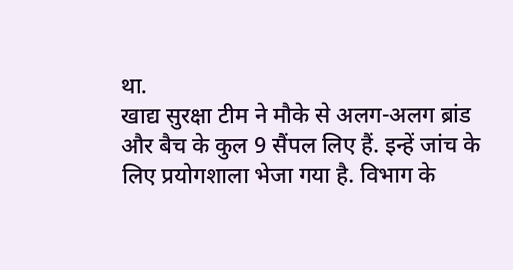था.
खाद्य सुरक्षा टीम ने मौके से अलग-अलग ब्रांड और बैच के कुल 9 सैंपल लिए हैं. इन्हें जांच के लिए प्रयोगशाला भेजा गया है. विभाग के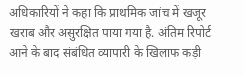अधिकारियों ने कहा कि प्राथमिक जांच में खजूर खराब और असुरक्षित पाया गया है. अंतिम रिपोर्ट आने के बाद संबंधित व्यापारी के खिलाफ कड़ी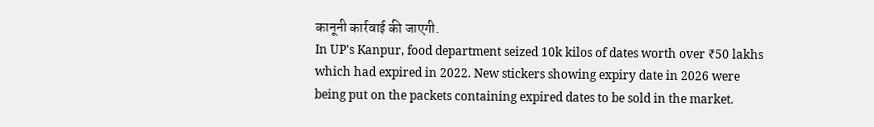कानूनी कार्रवाई की जाएगी.
In UP's Kanpur, food department seized 10k kilos of dates worth over ₹50 lakhs which had expired in 2022. New stickers showing expiry date in 2026 were being put on the packets containing expired dates to be sold in the market.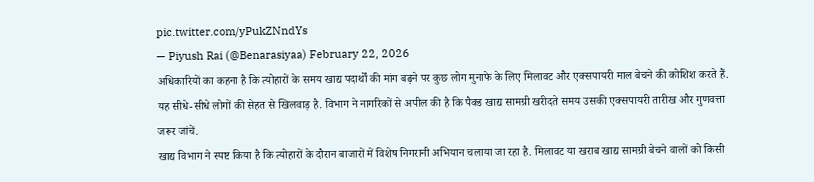pic.twitter.com/yPukZNndYs
— Piyush Rai (@Benarasiyaa) February 22, 2026
अधिकारियों का कहना है कि त्योहारों के समय खाद्य पदार्थों की मांग बढ़ने पर कुछ लोग मुनाफे के लिए मिलावट और एक्सपायरी माल बेचने की कोशिश करते हैं. यह सीधे-सीधे लोगों की सेहत से खिलवाड़ है. विभाग ने नागरिकों से अपील की है कि पैक्ड खाद्य सामग्री खरीदते समय उसकी एक्सपायरी तारीख और गुणवत्ता जरूर जांचें.
खाद्य विभाग ने स्पष्ट किया है कि त्योहारों के दौरान बाजारों में विशेष निगरानी अभियान चलाया जा रहा है. मिलावट या खराब खाद्य सामग्री बेचने वालों को किसी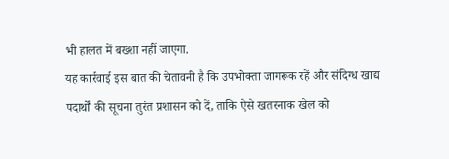भी हालत में बख्शा नहीं जाएगा.
यह कार्रवाई इस बात की चेतावनी है कि उपभोक्ता जागरूक रहें और संदिग्ध खाद्य पदार्थों की सूचना तुरंत प्रशासन को दें, ताकि ऐसे खतरनाक खेल को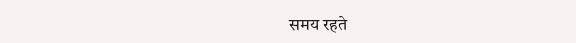समय रहते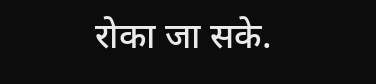रोका जा सके.